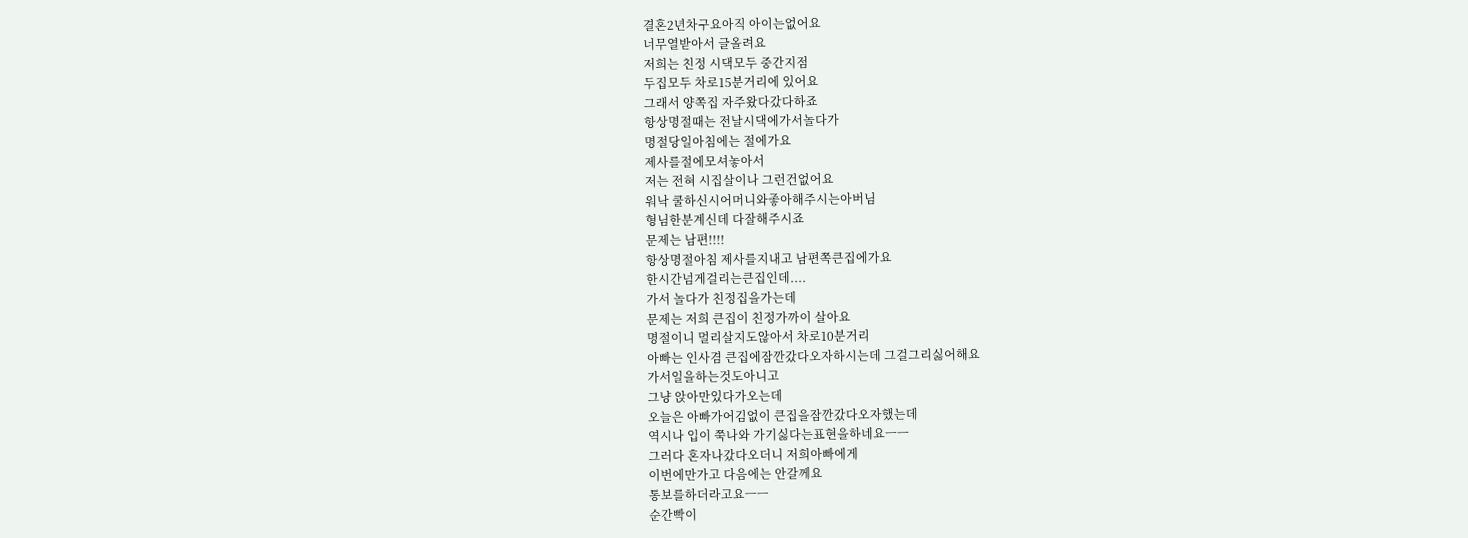결혼2년차구요아직 아이는없어요
너무열받아서 글올려요
저희는 친정 시댁모두 중간지점
두집모두 차로15분거리에 있어요
그래서 양쪽집 자주왔다갔다하죠
항상명절때는 전날시댁에가서놀다가
명절당일아침에는 절에가요
제사를절에모셔놓아서
저는 전혀 시집살이나 그런건없어요
워낙 쿨하신시어머니와좋아해주시는아버님
형님한분계신데 다잘해주시죠
문제는 남편!!!!
항상명절아침 제사를지내고 남편쪽큰집에가요
한시간넘게걸리는큰집인데....
가서 놀다가 친정집을가는데
문제는 저희 큰집이 친정가까이 살아요
명절이니 멀리살지도않아서 차로10분거리
아빠는 인사겸 큰집에잠깐갔다오자하시는데 그걸그리싫어해요
가서일을하는것도아니고
그냥 앉아만있다가오는데
오늘은 아빠가어김없이 큰집을잠깐갔다오자했는데
역시나 입이 쭉나와 가기싫다는표현을하네요ㅡㅡ
그러다 혼자나갔다오더니 저희아빠에게
이번에만가고 다음에는 안갈께요
통보를하더라고요ㅡㅡ
순간빡이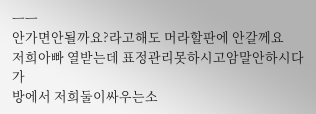ㅡㅡ
안가면안될까요?라고해도 머라할판에 안갈께요
저희아빠 열받는데 표정관리못하시고암말안하시다가
방에서 저희둘이싸우는소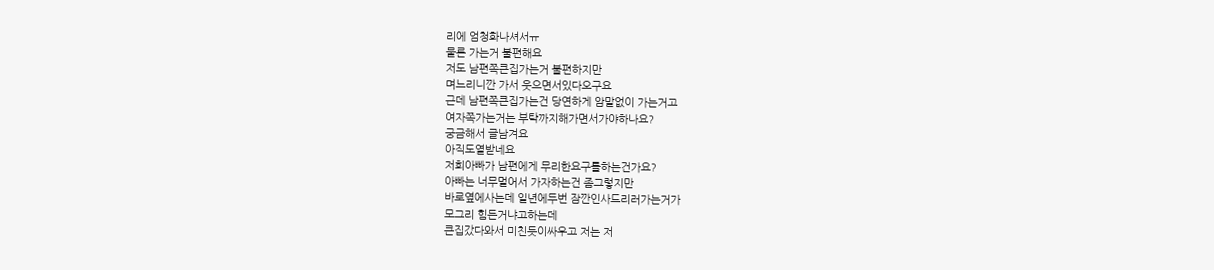리에 엄청화나셔서ㅠ
물론 가는거 불편해요
저도 남편쪽큰집가는거 불편하지만
며느리니깐 가서 웃으면서있다오구요
근데 남편쪽큰집가는건 당연하게 암말없이 가는거고
여자쪽가는거는 부탁까지해가면서가야하나요?
궁금해서 글남겨요
아직도열받네요
저희아빠가 남편에게 무리한요구를하는건가요?
아빠는 너무멀어서 가자하는건 좀그렇지만
바로옆에사는데 일년에두번 잠깐인사드리러가는거가
모그리 힘든거냐고하는데
큰집갔다와서 미친듯이싸우고 저는 저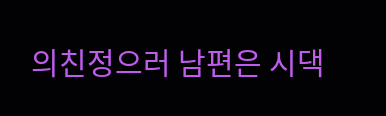의친정으러 남편은 시댁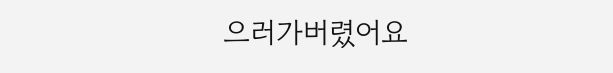으러가버렸어요